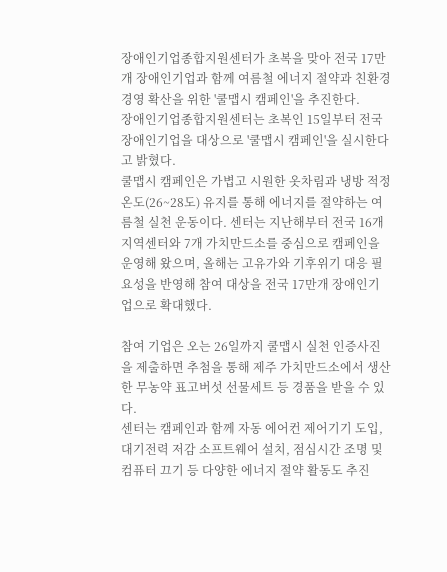장애인기업종합지원센터가 초복을 맞아 전국 17만개 장애인기업과 함께 여름철 에너지 절약과 친환경 경영 확산을 위한 '쿨맵시 캠페인'을 추진한다.
장애인기업종합지원센터는 초복인 15일부터 전국 장애인기업을 대상으로 '쿨맵시 캠페인'을 실시한다고 밝혔다.
쿨맵시 캠페인은 가볍고 시원한 옷차림과 냉방 적정온도(26~28도) 유지를 통해 에너지를 절약하는 여름철 실천 운동이다. 센터는 지난해부터 전국 16개 지역센터와 7개 가치만드소를 중심으로 캠페인을 운영해 왔으며, 올해는 고유가와 기후위기 대응 필요성을 반영해 참여 대상을 전국 17만개 장애인기업으로 확대했다.

참여 기업은 오는 26일까지 쿨맵시 실천 인증사진을 제출하면 추첨을 통해 제주 가치만드소에서 생산한 무농약 표고버섯 선물세트 등 경품을 받을 수 있다.
센터는 캠페인과 함께 자동 에어컨 제어기기 도입, 대기전력 저감 소프트웨어 설치, 점심시간 조명 및 컴퓨터 끄기 등 다양한 에너지 절약 활동도 추진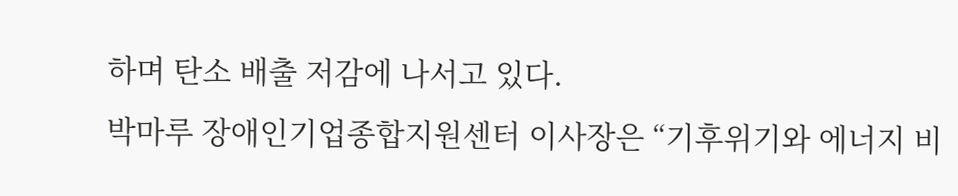하며 탄소 배출 저감에 나서고 있다.
박마루 장애인기업종합지원센터 이사장은 “기후위기와 에너지 비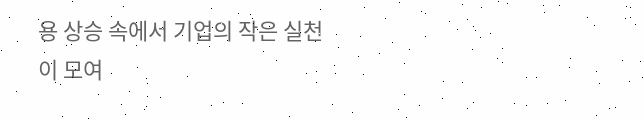용 상승 속에서 기업의 작은 실천이 모여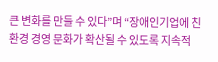큰 변화를 만들 수 있다”며 “장애인기업에 친환경 경영 문화가 확산될 수 있도록 지속적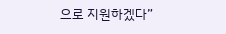으로 지원하겠다”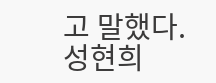고 말했다.
성현희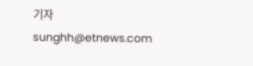기자 sunghh@etnews.com